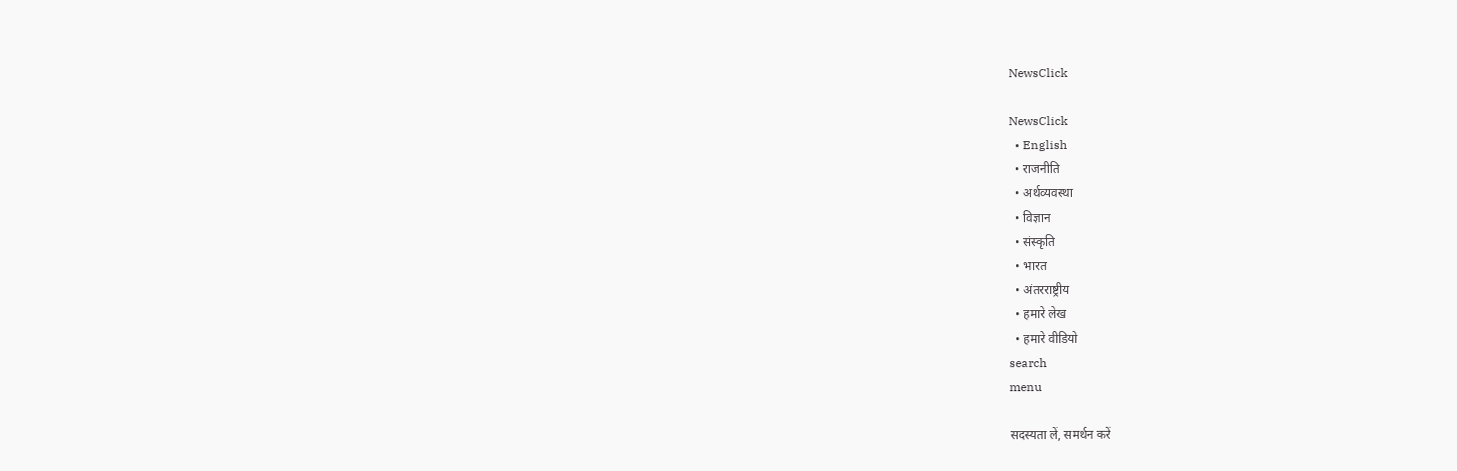NewsClick

NewsClick
  • English
  • राजनीति
  • अर्थव्यवस्था
  • विज्ञान
  • संस्कृति
  • भारत
  • अंतरराष्ट्रीय
  • हमारे लेख
  • हमारे वीडियो
search
menu

सदस्यता लें, समर्थन करें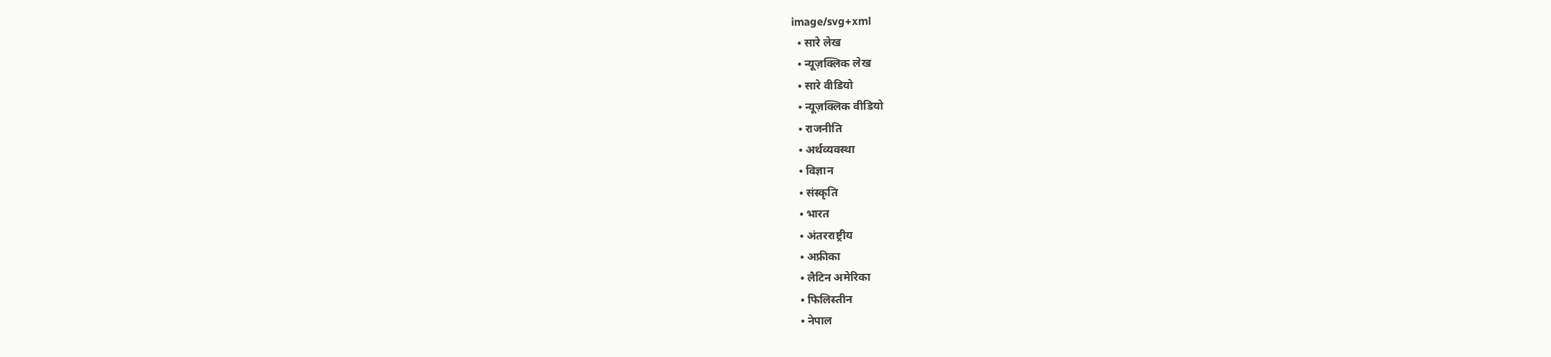image/svg+xml
  • सारे लेख
  • न्यूज़क्लिक लेख
  • सारे वीडियो
  • न्यूज़क्लिक वीडियो
  • राजनीति
  • अर्थव्यवस्था
  • विज्ञान
  • संस्कृति
  • भारत
  • अंतरराष्ट्रीय
  • अफ्रीका
  • लैटिन अमेरिका
  • फिलिस्तीन
  • नेपाल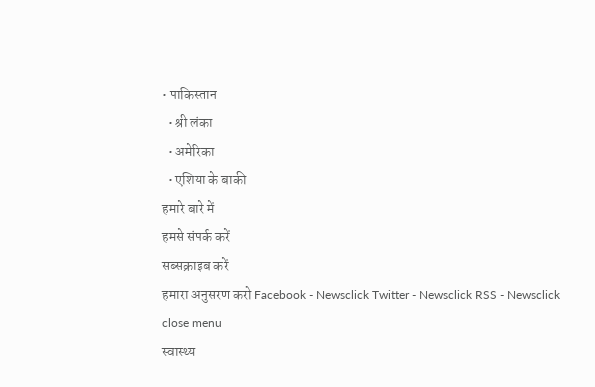• पाकिस्तान
  • श्री लंका
  • अमेरिका
  • एशिया के बाकी
हमारे बारे में
हमसे संपर्क करें
सब्सक्राइब करें
हमारा अनुसरण करो Facebook - Newsclick Twitter - Newsclick RSS - Newsclick
close menu
स्वास्थ्य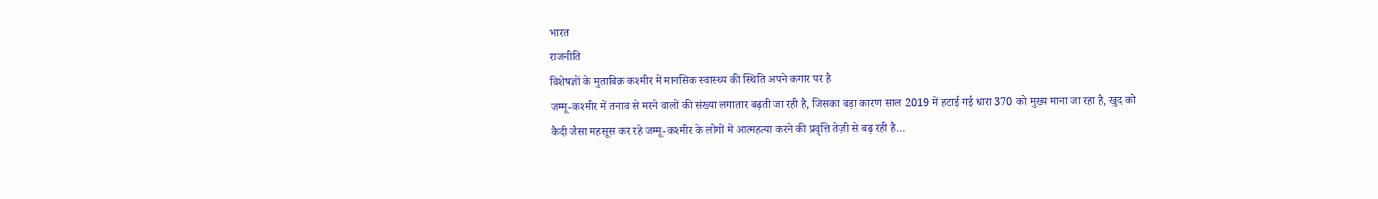भारत
राजनीति
विशेषज्ञों के मुताबिक़ कश्मीर में मानसिक स्वास्थ्य की स्थिति अपने कगार पर है
जम्मू-कश्मीर में तनाव से मरने वालों की संख्या लगातार बढ़ती जा रही है, जिसका बड़ा कारण साल 2019 में हटाई गई धारा 370 को मुख्य माना जा रहा है, खुद को कैदी जैसा महसूस कर रहे जम्मू-कश्मीर के लोगों में आत्महत्या करने की प्रवृत्ति तेज़ी से बढ़ रही है...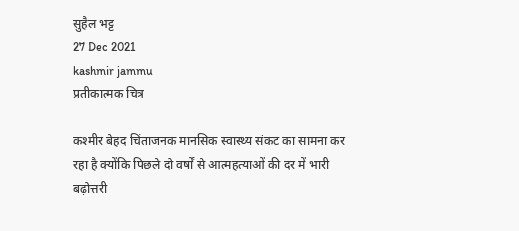सुहैल भट्ट
27 Dec 2021
kashmir jammu
प्रतीकात्मक चित्र

कश्मीर बेहद चिंताजनक मानसिक स्वास्थ्य संकट का सामना कर रहा है क्योंकि पिछले दो वर्षों से आत्महत्याओं की दर में भारी बढ़ोत्तरी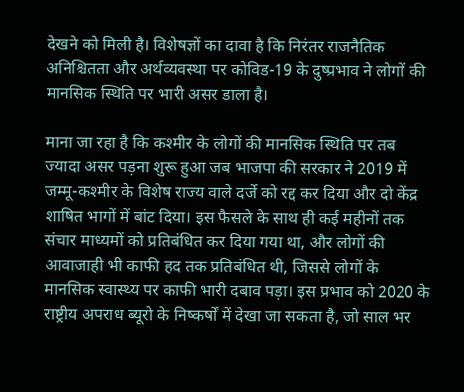देखने को मिली है। विशेषज्ञों का दावा है कि निरंतर राजनैतिक अनिश्चितता और अर्थव्यवस्था पर कोविड-19 के दुष्प्रभाव ने लोगों की मानसिक स्थिति पर भारी असर डाला है।

माना जा रहा है कि कश्मीर के लोगों की मानसिक स्थिति पर तब ज्यादा असर पड़ना शुरू हुआ जब भाजपा की सरकार ने 2019 में जम्मू-कश्मीर के विशेष राज्य वाले दर्जे को रद्द कर दिया और दो केंद्र शाषित भागों में बांट दिया। इस फैसले के साथ ही कई महीनों तक संचार माध्यमों को प्रतिबंधित कर दिया गया था, और लोगों की आवाजाही भी काफी हद तक प्रतिबंधित थी, जिससे लोगों के मानसिक स्वास्थ्य पर काफी भारी दबाव पड़ा। इस प्रभाव को 2020 के राष्ट्रीय अपराध ब्यूरो के निष्कर्षों में देखा जा सकता है, जो साल भर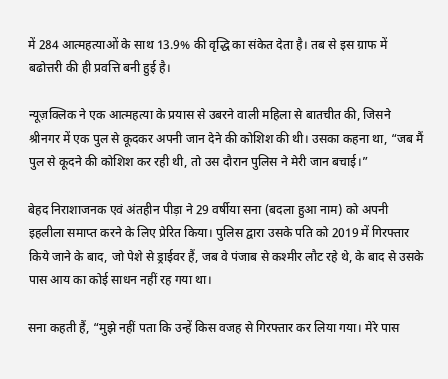में 284 आत्महत्याओं के साथ 13.9% की वृद्धि का संकेत देता है। तब से इस ग्राफ में बढोत्तरी की ही प्रवत्ति बनी हुई है।

न्यूज़क्लिक ने एक आत्महत्या के प्रयास से उबरने वाली महिला से बातचीत की, जिसने श्रीनगर में एक पुल से कूदकर अपनी जान देने की कोशिश की थी। उसका कहना था, “जब मैं पुल से कूदने की कोशिश कर रही थी, तो उस दौरान पुलिस ने मेरी जान बचाई।”

बेहद निराशाजनक एवं अंतहीन पीड़ा ने 29 वर्षीया सना (बदला हुआ नाम) को अपनी इहलीला समाप्त करने के लिए प्रेरित किया। पुलिस द्वारा उसके पति को 2019 में गिरफ्तार किये जाने के बाद, जो पेशे से ड्राईवर हैं, जब वे पंजाब से कश्मीर लौट रहे थे, के बाद से उसके पास आय का कोई साधन नहीं रह गया था।

सना कहती हैं, “मुझे नहीं पता कि उन्हें किस वजह से गिरफ्तार कर लिया गया। मेरे पास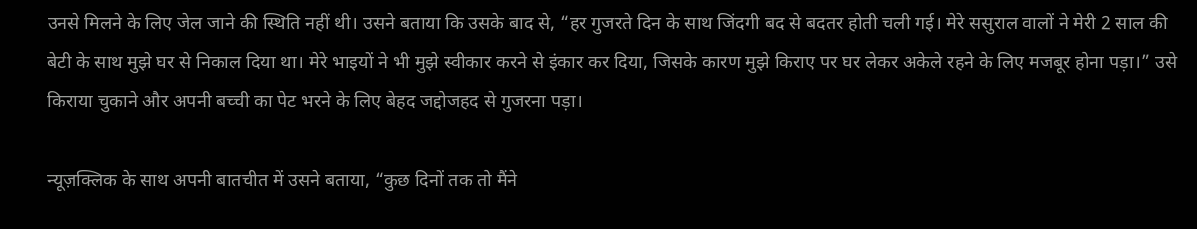उनसे मिलने के लिए जेल जाने की स्थिति नहीं थी। उसने बताया कि उसके बाद से, “हर गुजरते दिन के साथ जिंदगी बद से बदतर होती चली गई। मेरे ससुराल वालों ने मेरी 2 साल की बेटी के साथ मुझे घर से निकाल दिया था। मेरे भाइयों ने भी मुझे स्वीकार करने से इंकार कर दिया, जिसके कारण मुझे किराए पर घर लेकर अकेले रहने के लिए मजबूर होना पड़ा।” उसे किराया चुकाने और अपनी बच्ची का पेट भरने के लिए बेहद जद्दोजहद से गुजरना पड़ा।

न्यूज़क्लिक के साथ अपनी बातचीत में उसने बताया, “कुछ दिनों तक तो मैंने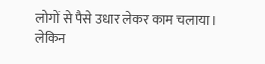लोगों से पैसे उधार लेकर काम चलाया। लेकिन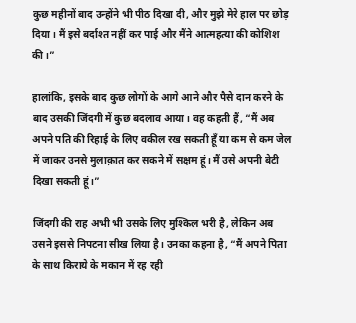कुछ महीनों बाद उन्होंने भी पीठ दिखा दी, और मुझे मेरे हाल पर छोड़ दिया। मैं इसे बर्दाश्त नहीं कर पाई और मैंने आत्महत्या की कोशिश की।”

हालांकि, इसके बाद कुछ लोगों के आगे आने और पैसे दान करने के बाद उसकी जिंदगी में कुछ बदलाव आया। वह कहती हैं, “मैं अब अपने पति की रिहाई के लिए वकील रख सकती हूँ या कम से कम जेल में जाकर उनसे मुलाक़ात कर सकने में सक्षम हूं। मैं उसे अपनी बेटी दिखा सकती हूं।”

जिंदगी की राह अभी भी उसके लिए मुश्किल भरी है, लेकिन अब उसने इससे निपटना सीख लिया है। उनका कहना है, “मैं अपने पिता के साथ किराये के मकान में रह रही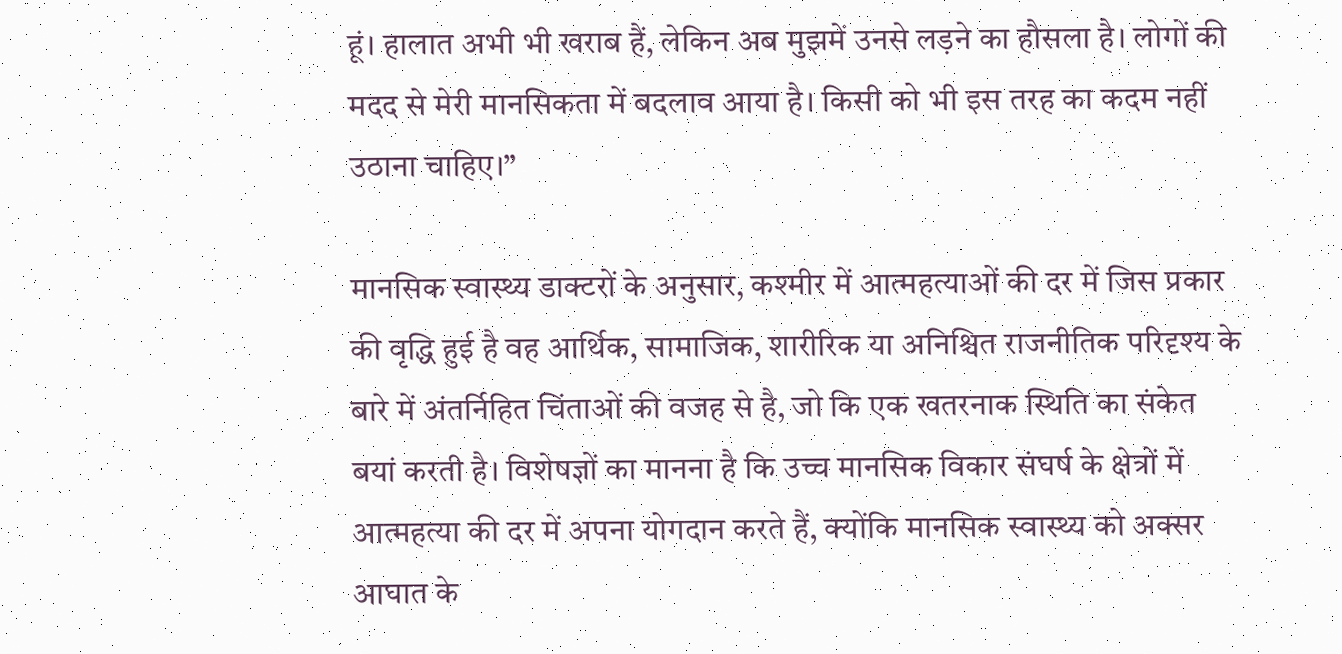हूं। हालात अभी भी खराब हैं, लेकिन अब मुझमें उनसे लड़ने का हौसला है। लोगों की मदद से मेरी मानसिकता में बदलाव आया है। किसी को भी इस तरह का कदम नहीं उठाना चाहिए।”

मानसिक स्वास्थ्य डाक्टरों के अनुसार, कश्मीर में आत्महत्याओं की दर में जिस प्रकार की वृद्धि हुई है वह आर्थिक, सामाजिक, शारीरिक या अनिश्चित राजनीतिक परिदृश्य के बारे में अंतर्निहित चिंताओं की वजह से है, जो कि एक खतरनाक स्थिति का संकेत बयां करती है। विशेषज्ञों का मानना है कि उच्च मानसिक विकार संघर्ष के क्षेत्रों में आत्महत्या की दर में अपना योगदान करते हैं, क्योंकि मानसिक स्वास्थ्य को अक्सर आघात के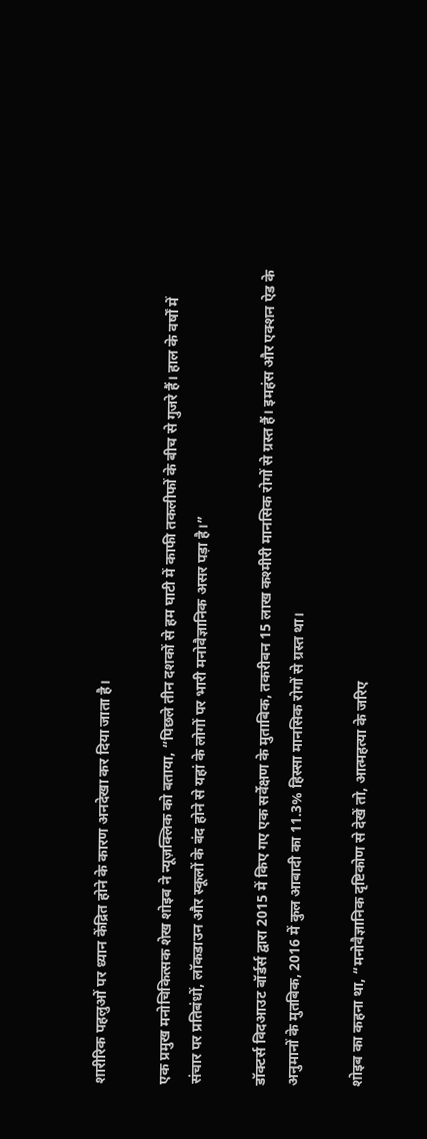शारीरिक पहलुओं पर ध्यान केंद्रित होने के कारण अनदेखा कर दिया जाता है।

एक प्रमुख मनोचिकित्सक शेख शोइब ने न्यूज़क्लिक को बताया, “पिछले तीन दशकों से हम घाटी में काफी तकलीफों के बीच से गुजरे हैं। हाल के वर्षों में संचार पर प्रतिबंधों, लॉकडाउन और स्कूलों के बंद होने से यहां के लोगों पर भारी मनोवैज्ञानिक असर पड़ा है।”

डॉक्टर्स विदआउट बॉर्डर्स द्वारा 2015 में किए गए एक सर्वेक्षण के मुताबिक, तकरीबन 15 लाख कश्मीरी मानसिक रोगों से ग्रस्त हैं। इमहंस और एक्शन ऐड के अनुमानों के मुतबिक, 2016 में कुल आबादी का 11.3% हिस्सा मानसिक रोगों से ग्रस्त था।

शोइब का कहना था, “मनोवैज्ञानिक दृष्टिकोण से देखें तो, आत्महत्या के जरिए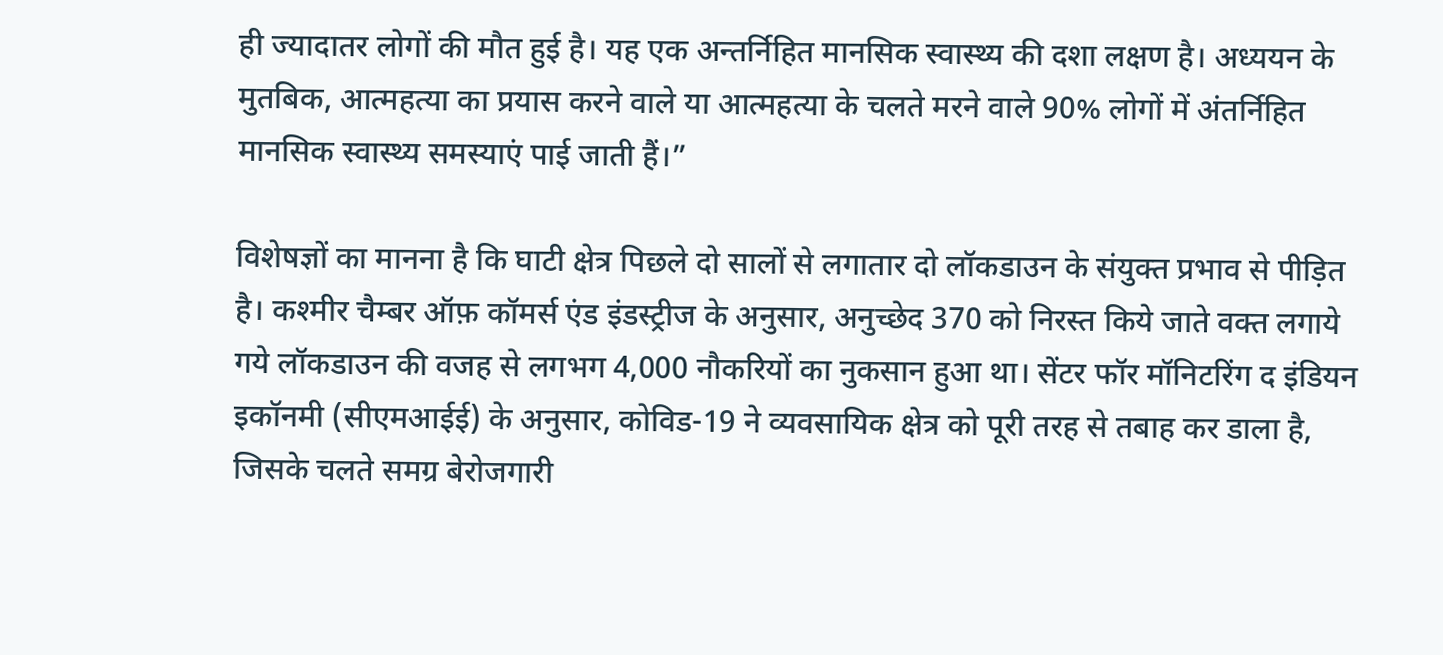ही ज्यादातर लोगों की मौत हुई है। यह एक अन्तर्निहित मानसिक स्वास्थ्य की दशा लक्षण है। अध्ययन के मुतबिक, आत्महत्या का प्रयास करने वाले या आत्महत्या के चलते मरने वाले 90% लोगों में अंतर्निहित मानसिक स्वास्थ्य समस्याएं पाई जाती हैं।”

विशेषज्ञों का मानना है कि घाटी क्षेत्र पिछले दो सालों से लगातार दो लॉकडाउन के संयुक्त प्रभाव से पीड़ित है। कश्मीर चैम्बर ऑफ़ कॉमर्स एंड इंडस्ट्रीज के अनुसार, अनुच्छेद 370 को निरस्त किये जाते वक्त लगाये गये लॉकडाउन की वजह से लगभग 4,000 नौकरियों का नुकसान हुआ था। सेंटर फॉर मॉनिटरिंग द इंडियन इकॉनमी (सीएमआईई) के अनुसार, कोविड-19 ने व्यवसायिक क्षेत्र को पूरी तरह से तबाह कर डाला है, जिसके चलते समग्र बेरोजगारी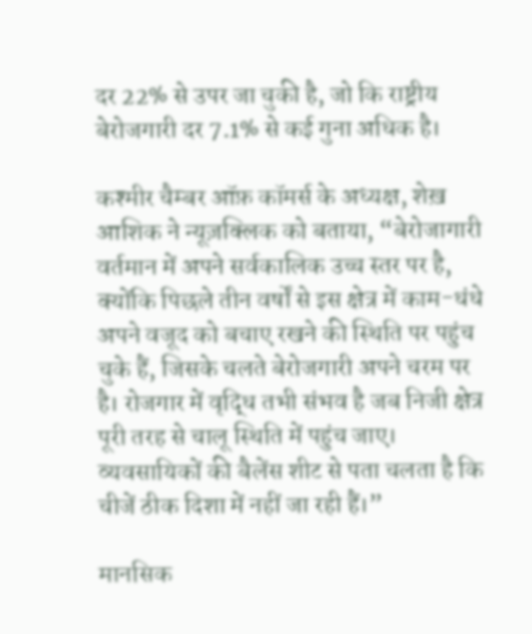दर 22% से उपर जा चुकी है, जो कि राष्ट्रीय बेरोजगारी दर 7.1% से कई गुना अधिक है।

कश्मीर चैम्बर ऑफ़ कॉमर्स के अध्यक्ष, शेख़ आशिक ने न्यूज़क्लिक को बताया, “बेरोजागारी वर्तमान में अपने सर्वकालिक उच्च स्तर पर है, क्योंकि पिछले तीन वर्षों से इस क्षेत्र में काम-धंधे अपने वजूद को बचाए रखने की स्थिति पर पहुंच चुके हैं, जिसके चलते बेरोजगारी अपने चरम पर है। रोजगार में वृद्धि तभी संभव है जब निजी क्षेत्र पूरी तरह से चालू स्थिति में पहुंच जाए। व्यवसायिकों की बैलेंस शीट से पता चलता है कि चीजें ठीक दिशा में नहीं जा रही हैं।”

मानसिक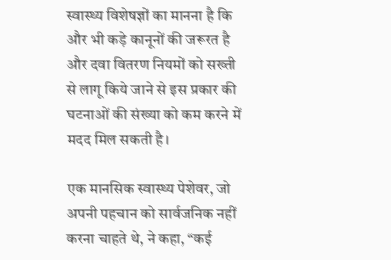स्वास्थ्य विशेषज्ञों का मानना है कि और भी कड़े कानूनों की जरूरत है और दवा वितरण नियमों को सख्ती से लागू किये जाने से इस प्रकार की घटनाओं की संख्या को कम करने में मदद मिल सकती है।

एक मानसिक स्वास्थ्य पेशेवर, जो अपनी पहचान को सार्वजनिक नहीं करना चाहते थे, ने कहा, “कई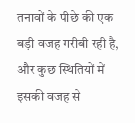तनावों के पीछे की एक बड़ी वजह गरीबी रही है, और कुछ स्थितियों में इसकी वजह से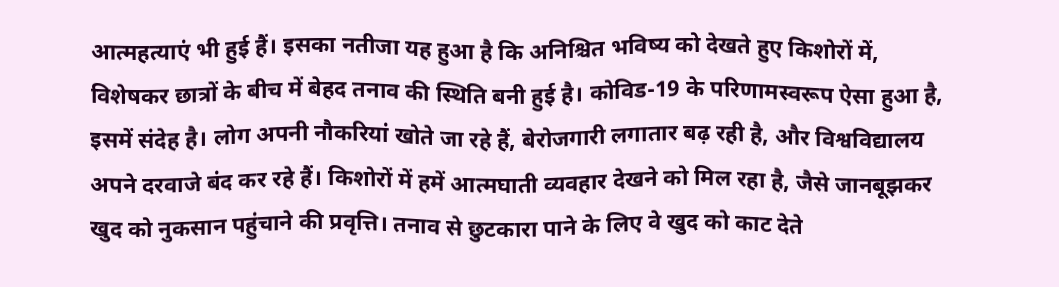आत्महत्याएं भी हुई हैं। इसका नतीजा यह हुआ है कि अनिश्चित भविष्य को देखते हुए किशोरों में, विशेषकर छात्रों के बीच में बेहद तनाव की स्थिति बनी हुई है। कोविड-19 के परिणामस्वरूप ऐसा हुआ है, इसमें संदेह है। लोग अपनी नौकरियां खोते जा रहे हैं, बेरोजगारी लगातार बढ़ रही है, और विश्वविद्यालय अपने दरवाजे बंद कर रहे हैं। किशोरों में हमें आत्मघाती व्यवहार देखने को मिल रहा है, जैसे जानबूझकर खुद को नुकसान पहुंचाने की प्रवृत्ति। तनाव से छुटकारा पाने के लिए वे खुद को काट देते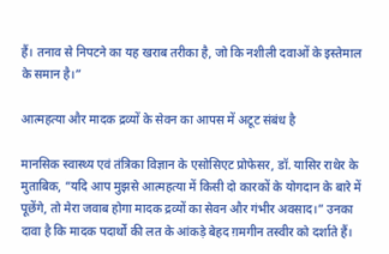हैं। तनाव से निपटने का यह खराब तरीका है, जो कि नशीली दवाओं के इस्तेमाल के समान है।”

आत्महत्या और मादक द्रव्यों के सेवन का आपस में अटूट संबंध है

मानसिक स्वास्थ्य एवं तंत्रिका विज्ञान के एसोसिएट प्रोफेसर, डॉ. यासिर राथेर के मुताबिक, “यदि आप मुझसे आत्महत्या में किसी दो कारकों के योगदान के बारे में पूछेंगे, तो मेरा जवाब होगा मादक द्रव्यों का सेवन और गंभीर अवसाद।” उनका दावा है कि मादक पदार्थों की लत के आंकड़े बेहद ग़मगीन तस्वीर को दर्शाते हैं।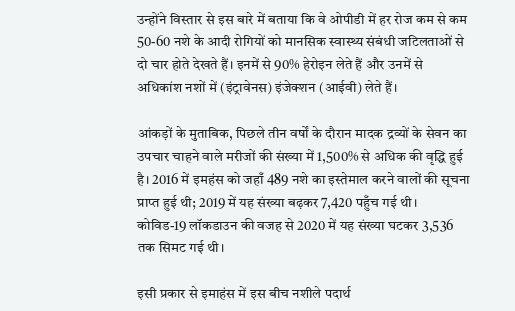उन्होंने विस्तार से इस बारे में बताया कि वे ओपीडी में हर रोज कम से कम 50-60 नशे के आदी रोगियों को मानसिक स्वास्थ्य संबंधी जटिलताओं से दो चार होते देखते हैं। इनमें से 90% हेरोइन लेते हैं और उनमें से अधिकांश नशों में (इंट्रावेनस) इंजेक्शन (आईवी) लेते हैं।

आंकड़ों के मुताबिक, पिछले तीन वर्षों के दौरान मादक द्रव्यों के सेवन का उपचार चाहने वाले मरीजों की संख्या में 1,500% से अधिक की वृद्धि हुई है। 2016 में इमहंस को जहाँ 489 नशे का इस्तेमाल करने वालों की सूचना प्राप्त हुई थी; 2019 में यह संख्या बढ़कर 7,420 पहुँच गई थी। कोविड-19 लॉकडाउन की वजह से 2020 में यह संख्या घटकर 3,536 तक सिमट गई थी।

इसी प्रकार से इमाहंस में इस बीच नशीले पदार्थ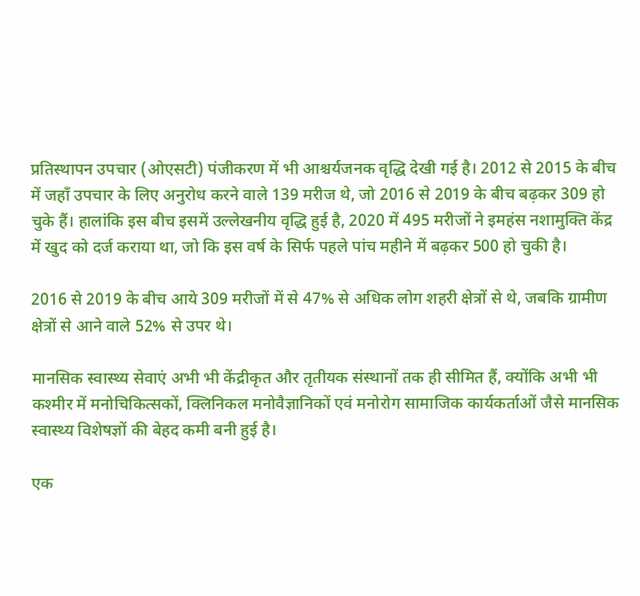प्रतिस्थापन उपचार (ओएसटी) पंजीकरण में भी आश्चर्यजनक वृद्धि देखी गई है। 2012 से 2015 के बीच में जहाँ उपचार के लिए अनुरोध करने वाले 139 मरीज थे, जो 2016 से 2019 के बीच बढ़कर 309 हो चुके हैं। हालांकि इस बीच इसमें उल्लेखनीय वृद्धि हुई है, 2020 में 495 मरीजों ने इमहंस नशामुक्ति केंद्र में खुद को दर्ज कराया था, जो कि इस वर्ष के सिर्फ पहले पांच महीने में बढ़कर 500 हो चुकी है।

2016 से 2019 के बीच आये 309 मरीजों में से 47% से अधिक लोग शहरी क्षेत्रों से थे, जबकि ग्रामीण क्षेत्रों से आने वाले 52% से उपर थे।

मानसिक स्वास्थ्य सेवाएं अभी भी केंद्रीकृत और तृतीयक संस्थानों तक ही सीमित हैं, क्योंकि अभी भी कश्मीर में मनोचिकित्सकों, क्लिनिकल मनोवैज्ञानिकों एवं मनोरोग सामाजिक कार्यकर्ताओं जैसे मानसिक स्वास्थ्य विशेषज्ञों की बेहद कमी बनी हुई है।

एक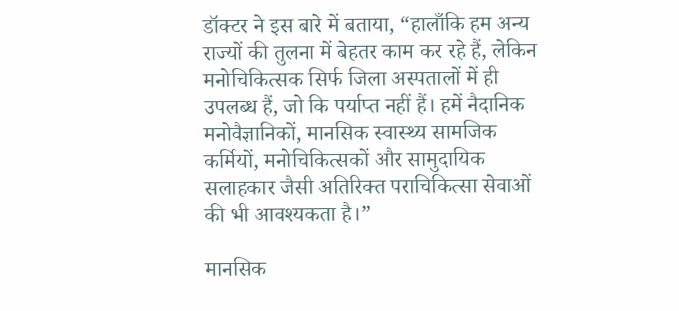डॉक्टर ने इस बारे में बताया, “हालाँकि हम अन्य राज्यों की तुलना में बेहतर काम कर रहे हैं, लेकिन मनोचिकित्सक सिर्फ जिला अस्पतालों में ही उपलब्ध हैं, जो कि पर्याप्त नहीं हैं। हमें नैदानिक मनोवैज्ञानिकों, मानसिक स्वास्थ्य सामजिक कर्मियों, मनोचिकित्सकों और सामुदायिक सलाहकार जैसी अतिरिक्त पराचिकित्सा सेवाओं की भी आवश्यकता है।”

मानसिक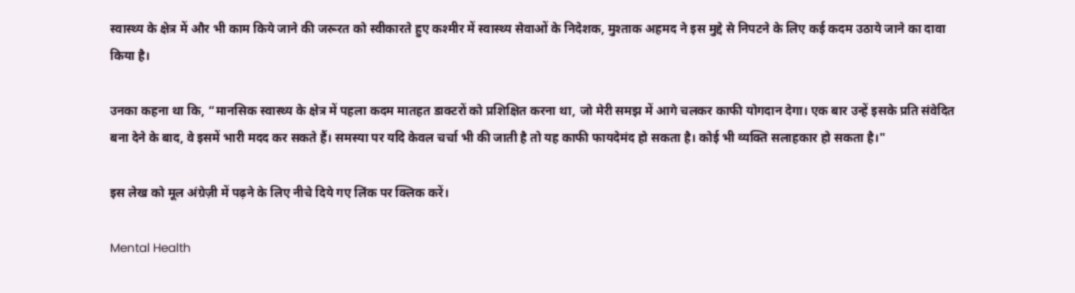स्वास्थ्य के क्षेत्र में और भी काम किये जाने की जरूरत को स्वीकारते हुए कश्मीर में स्वास्थ्य सेवाओं के निदेशक, मुश्ताक अहमद ने इस मुद्दे से निपटने के लिए कई कदम उठाये जाने का दावा किया है।

उनका कहना था कि, “मानसिक स्वास्थ्य के क्षेत्र में पहला कदम मातहत डाक्टरों को प्रशिक्षित करना था, जो मेरी समझ में आगे चलकर काफी योगदान देगा। एक बार उन्हें इसके प्रति संवेदित बना देने के बाद, वे इसमें भारी मदद कर सकते हैं। समस्या पर यदि केवल चर्चा भी की जाती है तो यह काफी फायदेमंद हो सकता है। कोई भी व्यक्ति सलाहकार हो सकता है।"

इस लेख को मूल अंग्रेज़ी में पढ़ने के लिए नीचे दिये गए लिंक पर क्लिक करें।

Mental Health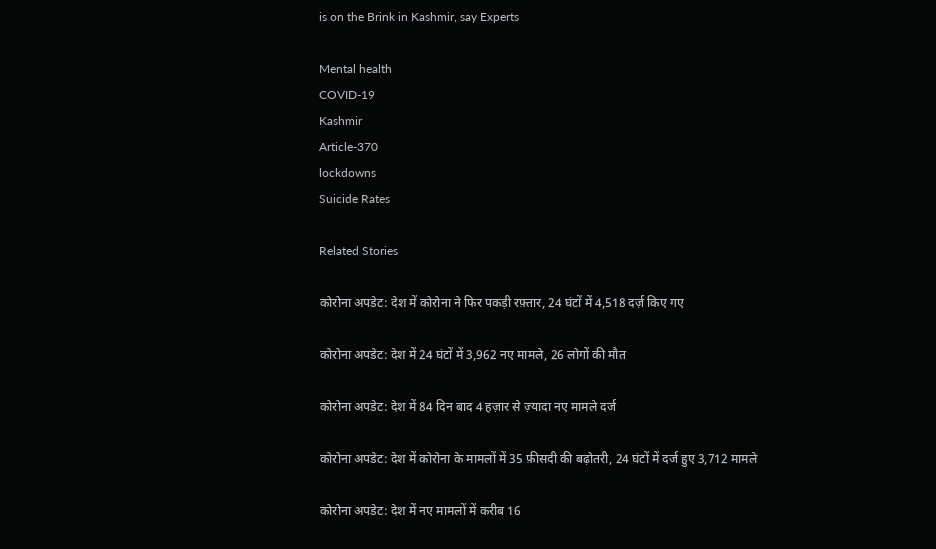is on the Brink in Kashmir, say Experts

Mental health
COVID-19
Kashmir
Article-370
lockdowns
Suicide Rates

Related Stories

कोरोना अपडेट: देश में कोरोना ने फिर पकड़ी रफ़्तार, 24 घंटों में 4,518 दर्ज़ किए गए

कोरोना अपडेट: देश में 24 घंटों में 3,962 नए मामले, 26 लोगों की मौत

कोरोना अपडेट: देश में 84 दिन बाद 4 हज़ार से ज़्यादा नए मामले दर्ज

कोरोना अपडेट: देश में कोरोना के मामलों में 35 फ़ीसदी की बढ़ोतरी, 24 घंटों में दर्ज हुए 3,712 मामले

कोरोना अपडेट: देश में नए मामलों में करीब 16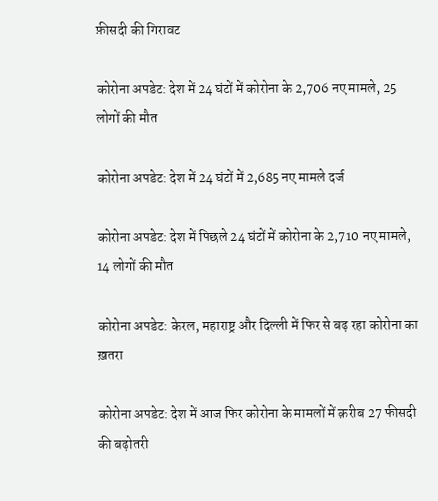फ़ीसदी की गिरावट

कोरोना अपडेट: देश में 24 घंटों में कोरोना के 2,706 नए मामले, 25 लोगों की मौत

कोरोना अपडेट: देश में 24 घंटों में 2,685 नए मामले दर्ज

कोरोना अपडेट: देश में पिछले 24 घंटों में कोरोना के 2,710 नए मामले, 14 लोगों की मौत

कोरोना अपडेट: केरल, महाराष्ट्र और दिल्ली में फिर से बढ़ रहा कोरोना का ख़तरा

कोरोना अपडेट: देश में आज फिर कोरोना के मामलों में क़रीब 27 फीसदी की बढ़ोतरी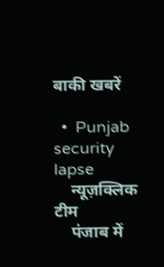बाकी खबरें

  •  Punjab security lapse
    न्यूज़क्लिक टीम
    पंजाब में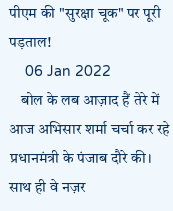पीएम की "सुरक्षा चूक" पर पूरी पड़ताल!
    06 Jan 2022
    बोल के लब आज़ाद हैं तेरे में आज अभिसार शर्मा चर्चा कर रहे प्रधानमंत्री के पंजाब दौरे की। साथ ही वे नज़र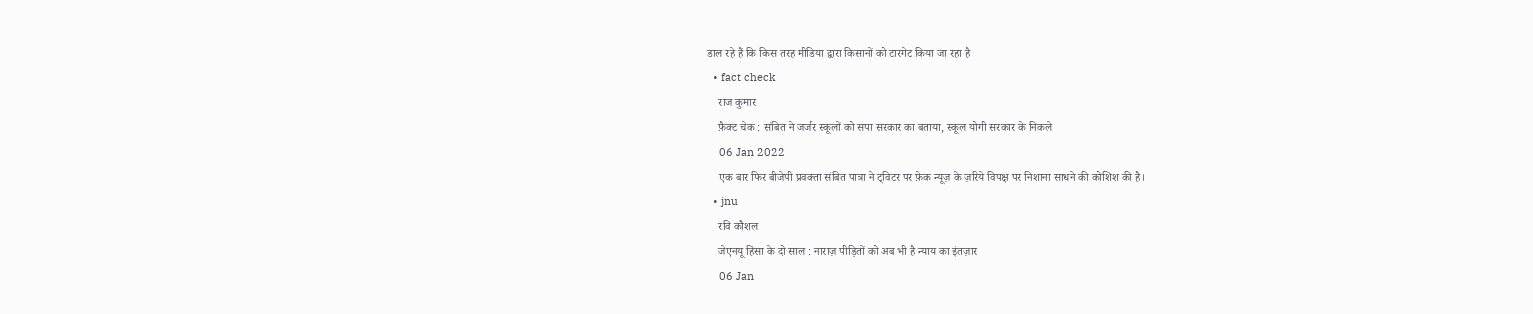डाल रहे हैं कि किस तरह मीडिया द्वारा किसानों को टारगेट किया जा रहा है
  • fact check
    राज कुमार
    फ़ैक्ट चेक : संबित ने जर्जर स्कूलों को सपा सरकार का बताया, स्कूल योगी सरकार के निकले
    06 Jan 2022
    एक बार फिर बीजेपी प्रवक्ता संबित पात्रा ने ट्विटर पर फ़ेक न्यूज़ के ज़रिये विपक्ष पर निशाना साधने की कोशिश की है।
  • jnu
    रवि कौशल
    जेएनयू हिंसा के दो साल : नाराज़ पीड़ितों को अब भी है न्याय का इंतज़ार
    06 Jan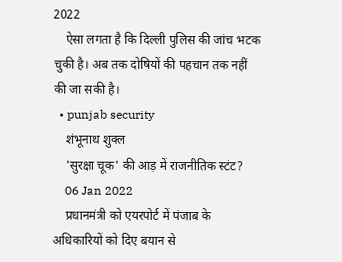2022
    ऐसा लगता है कि दिल्ली पुलिस की जांच भटक चुकी है। अब तक दोषियों की पहचान तक नहीं की जा सकी है।
  • punjab security
    शंभूनाथ शुक्ल
    'सुरक्षा चूक' की आड़ में राजनीतिक स्टंट?
    06 Jan 2022
    प्रधानमंत्री को एयरपोर्ट में पंजाब के अधिकारियों को दिए बयान से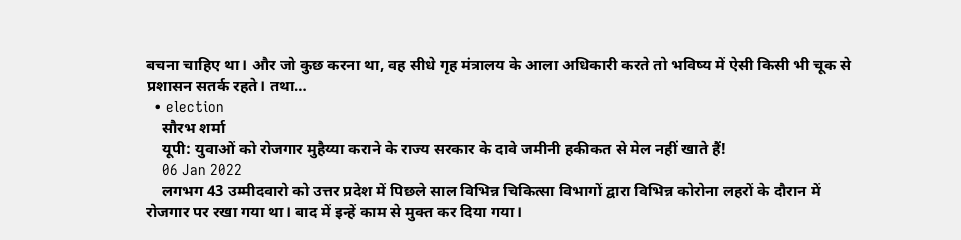बचना चाहिए था। और जो कुछ करना था, वह सीधे गृह मंत्रालय के आला अधिकारी करते तो भविष्य में ऐसी किसी भी चूक से प्रशासन सतर्क रहते। तथा…
  • election
    सौरभ शर्मा
    यूपी: युवाओं को रोजगार मुहैय्या कराने के राज्य सरकार के दावे जमीनी हकीकत से मेल नहीं खाते हैं!
    06 Jan 2022
    लगभग 43 उम्मीदवारो को उत्तर प्रदेश में पिछले साल विभिन्न चिकित्सा विभागों द्वारा विभिन्न कोरोना लहरों के दौरान में रोजगार पर रखा गया था। बाद में इन्हें काम से मुक्त कर दिया गया।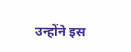उन्होंने इस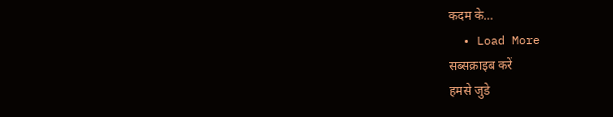कदम के…
  • Load More
सब्सक्राइब करें
हमसे जुडे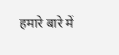हमारे बारे में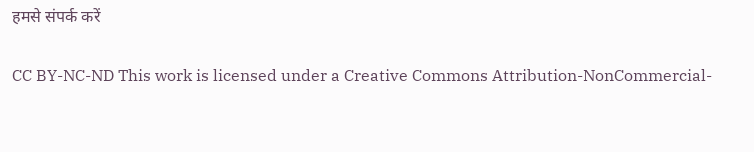हमसे संपर्क करें

CC BY-NC-ND This work is licensed under a Creative Commons Attribution-NonCommercial-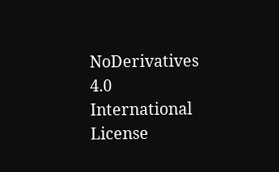NoDerivatives 4.0 International License